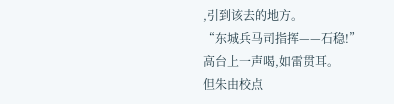,引到该去的地方。
“东城兵马司指挥——石稳!”
高台上一声喝,如雷贯耳。
但朱由校点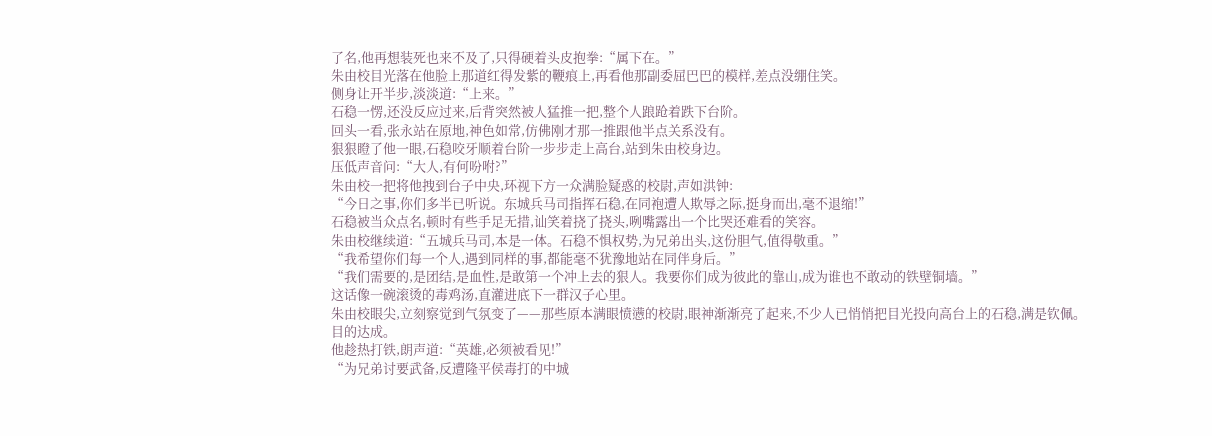了名,他再想装死也来不及了,只得硬着头皮抱拳:“属下在。”
朱由校目光落在他脸上那道红得发紫的鞭痕上,再看他那副委屈巴巴的模样,差点没绷住笑。
侧身让开半步,淡淡道:“上来。”
石稳一愣,还没反应过来,后背突然被人猛推一把,整个人踉跄着跌下台阶。
回头一看,张永站在原地,神色如常,仿佛刚才那一推跟他半点关系没有。
狠狠瞪了他一眼,石稳咬牙顺着台阶一步步走上高台,站到朱由校身边。
压低声音问:“大人,有何吩咐?”
朱由校一把将他拽到台子中央,环视下方一众满脸疑惑的校尉,声如洪钟:
“今日之事,你们多半已听说。东城兵马司指挥石稳,在同袍遭人欺辱之际,挺身而出,毫不退缩!”
石稳被当众点名,顿时有些手足无措,讪笑着挠了挠头,咧嘴露出一个比哭还难看的笑容。
朱由校继续道:“五城兵马司,本是一体。石稳不惧权势,为兄弟出头,这份胆气,值得敬重。”
“我希望你们每一个人,遇到同样的事,都能毫不犹豫地站在同伴身后。”
“我们需要的,是团结,是血性,是敢第一个冲上去的狠人。我要你们成为彼此的靠山,成为谁也不敢动的铁壁铜墙。”
这话像一碗滚烫的毒鸡汤,直灌进底下一群汉子心里。
朱由校眼尖,立刻察觉到气氛变了——那些原本满眼愤懑的校尉,眼神渐渐亮了起来,不少人已悄悄把目光投向高台上的石稳,满是钦佩。
目的达成。
他趁热打铁,朗声道:“英雄,必须被看见!”
“为兄弟讨要武备,反遭隆平侯毒打的中城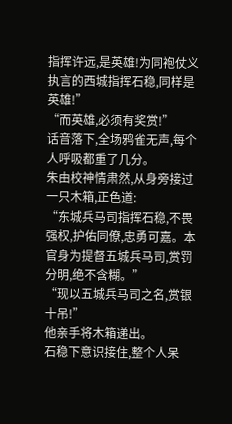指挥许远,是英雄!为同袍仗义执言的西城指挥石稳,同样是英雄!”
“而英雄,必须有奖赏!”
话音落下,全场鸦雀无声,每个人呼吸都重了几分。
朱由校神情肃然,从身旁接过一只木箱,正色道:
“东城兵马司指挥石稳,不畏强权,护佑同僚,忠勇可嘉。本官身为提督五城兵马司,赏罚分明,绝不含糊。”
“现以五城兵马司之名,赏银十吊!”
他亲手将木箱递出。
石稳下意识接住,整个人呆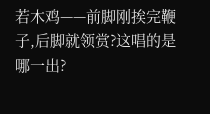若木鸡——前脚刚挨完鞭子,后脚就领赏?这唱的是哪一出?